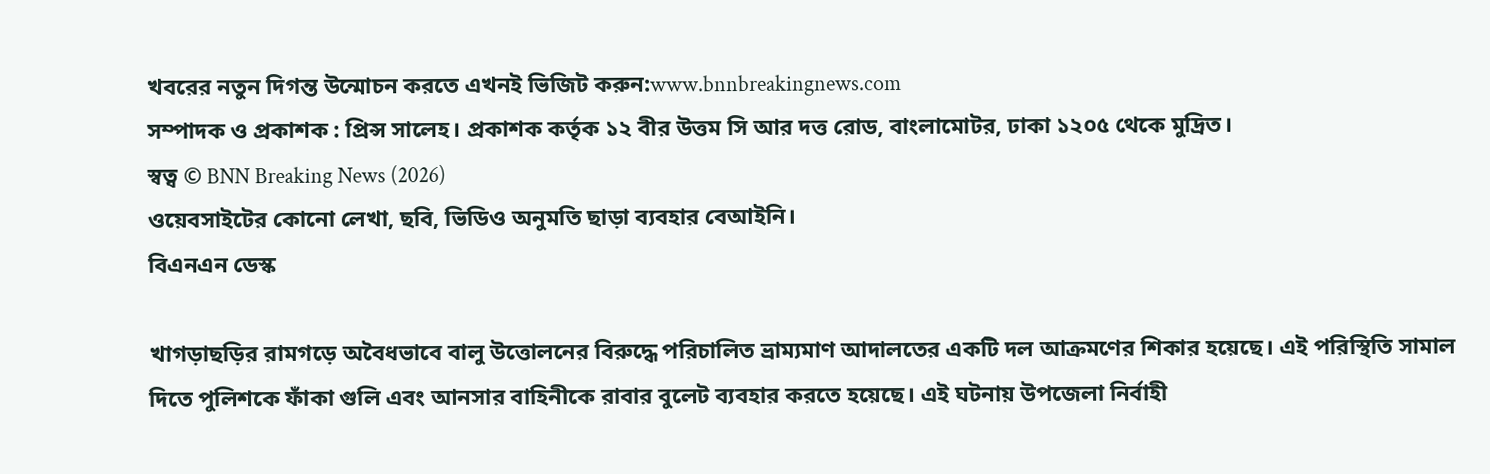খবরের নতুন দিগন্ত উন্মোচন করতে এখনই ভিজিট করুন:www.bnnbreakingnews.com
সম্পাদক ও প্রকাশক : প্রিন্স সালেহ। প্রকাশক কর্তৃক ১২ বীর উত্তম সি আর দত্ত রোড, বাংলামোটর, ঢাকা ১২০৫ থেকে মুদ্রিত।
স্বত্ব © BNN Breaking News (2026)
ওয়েবসাইটের কোনো লেখা, ছবি, ভিডিও অনুমতি ছাড়া ব্যবহার বেআইনি।
বিএনএন ডেস্ক

খাগড়াছড়ির রামগড়ে অবৈধভাবে বালু উত্তোলনের বিরুদ্ধে পরিচালিত ভ্রাম্যমাণ আদালতের একটি দল আক্রমণের শিকার হয়েছে। এই পরিস্থিতি সামাল দিতে পুলিশকে ফাঁকা গুলি এবং আনসার বাহিনীকে রাবার বুলেট ব্যবহার করতে হয়েছে। এই ঘটনায় উপজেলা নির্বাহী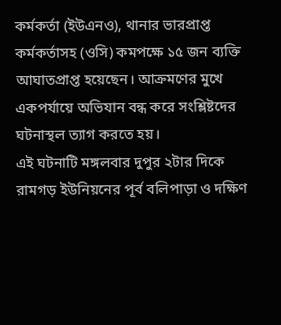কর্মকর্তা (ইউএনও), থানার ভারপ্রাপ্ত কর্মকর্তাসহ (ওসি) কমপক্ষে ১৫ জন ব্যক্তি আঘাতপ্রাপ্ত হয়েছেন। আক্রমণের মুখে একপর্যায়ে অভিযান বন্ধ করে সংশ্লিষ্টদের ঘটনাস্থল ত্যাগ করতে হয়।
এই ঘটনাটি মঙ্গলবার দুপুর ২টার দিকে রামগড় ইউনিয়নের পূর্ব বলিপাড়া ও দক্ষিণ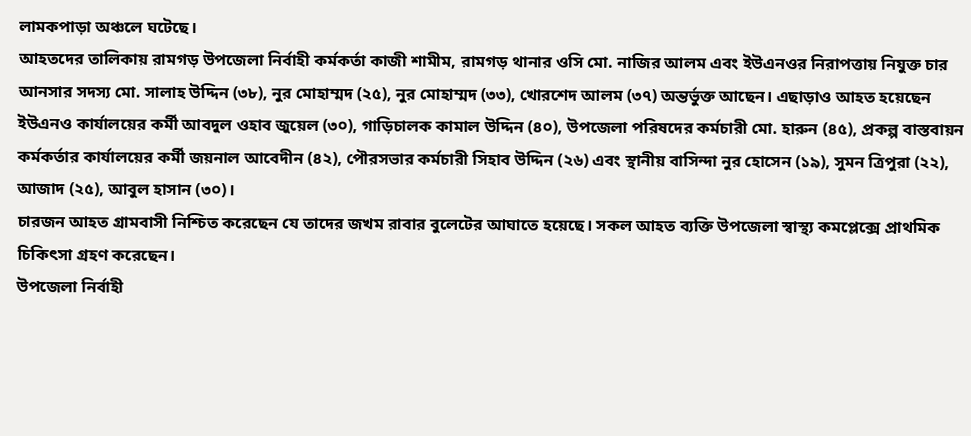লামকপাড়া অঞ্চলে ঘটেছে।
আহতদের তালিকায় রামগড় উপজেলা নির্বাহী কর্মকর্তা কাজী শামীম, রামগড় থানার ওসি মো. নাজির আলম এবং ইউএনওর নিরাপত্তায় নিযুক্ত চার আনসার সদস্য মো. সালাহ উদ্দিন (৩৮), নুর মোহাম্মদ (২৫), নুর মোহাম্মদ (৩৩), খোরশেদ আলম (৩৭) অন্তর্ভুক্ত আছেন। এছাড়াও আহত হয়েছেন ইউএনও কার্যালয়ের কর্মী আবদুল ওহাব জুয়েল (৩০), গাড়িচালক কামাল উদ্দিন (৪০), উপজেলা পরিষদের কর্মচারী মো. হারুন (৪৫), প্রকল্প বাস্তবায়ন কর্মকর্তার কার্যালয়ের কর্মী জয়নাল আবেদীন (৪২), পৌরসভার কর্মচারী সিহাব উদ্দিন (২৬) এবং স্থানীয় বাসিন্দা নুর হোসেন (১৯), সুমন ত্রিপুরা (২২), আজাদ (২৫), আবুল হাসান (৩০)।
চারজন আহত গ্রামবাসী নিশ্চিত করেছেন যে তাদের জখম রাবার বুলেটের আঘাতে হয়েছে। সকল আহত ব্যক্তি উপজেলা স্বাস্থ্য কমপ্লেক্সে প্রাথমিক চিকিৎসা গ্রহণ করেছেন।
উপজেলা নির্বাহী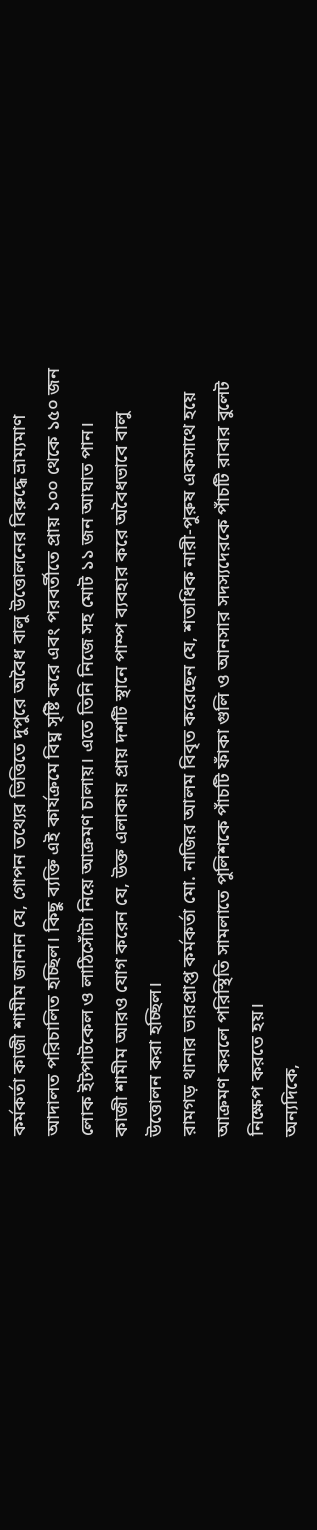কর্মকর্তা কাজী শামীম জানান যে, গোপন তথ্যের ভিত্তিতে দুপুরে অবৈধ বালু উত্তোলনের বিরুদ্ধে ভ্রাম্যমাণ আদালত পরিচালিত হচ্ছিল। কিছু ব্যক্তি এই কার্যক্রমে বিঘ্ন সৃষ্টি করে এবং পরবর্তীতে প্রায় ১০০ থেকে ১৫০ জন লোক ইটপাটকেল ও লাঠিসোঁটা নিয়ে আক্রমণ চালায়। এতে তিনি নিজে সহ মোট ১১ জন আঘাত পান।
কাজী শামীম আরও যোগ করেন যে, উক্ত এলাকায় প্রায় দশটি স্থানে পাম্প ব্যবহার করে অবৈধভাবে বালু উত্তোলন করা হচ্ছিল।
রামগড় থানার ভারপ্রাপ্ত কর্মকর্তা মো. নাজির আলম বিবৃত করেছেন যে, শতাধিক নারী-পুরুষ একসাথে হয়ে আক্রমণ করলে পরিস্থিতি সামলাতে পুলিশকে পাঁচটি ফাঁকা গুলি ও আনসার সদস্যদেরকে পাঁচটি রাবার বুলেট নিক্ষেপ করতে হয়।
অন্যদিকে,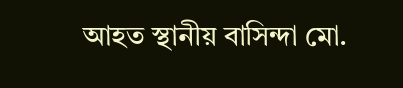আহত স্থানীয় বাসিন্দা মো.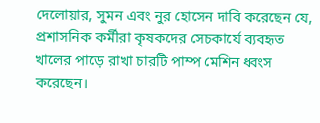দেলোয়ার, সুমন এবং নুর হোসেন দাবি করেছেন যে, প্রশাসনিক কর্মীরা কৃষকদের সেচকার্যে ব্যবহৃত খালের পাড়ে রাখা চারটি পাম্প মেশিন ধ্বংস করেছেন।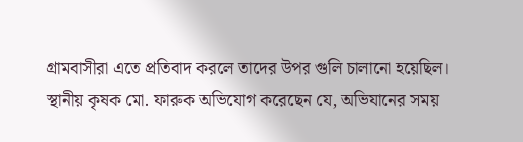গ্রামবাসীরা এতে প্রতিবাদ করলে তাদের উপর গুলি চালানো হয়েছিল।
স্থানীয় কৃষক মো. ফারুক অভিযোগ করেছেন যে, অভিযানের সময়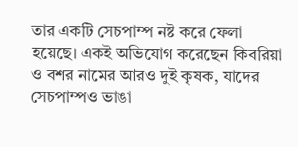তার একটি সেচপাম্প নষ্ট করে ফেলা হয়েছে। একই অভিযোগ করেছেন কিবরিয়া ও বশর নামের আরও দুই কৃষক, যাদের সেচপাম্পও ভাঙা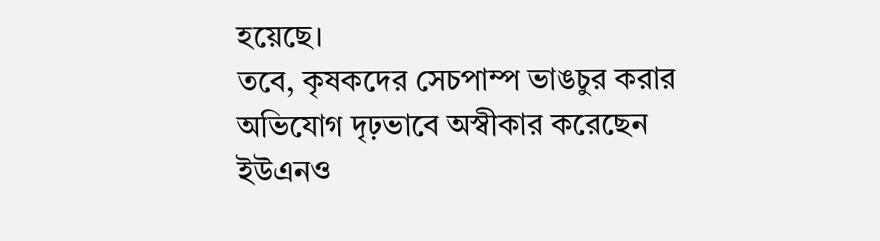হয়েছে।
তবে, কৃষকদের সেচপাম্প ভাঙচুর করার অভিযোগ দৃঢ়ভাবে অস্বীকার করেছেন ইউএনও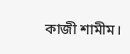কাজী শামীম।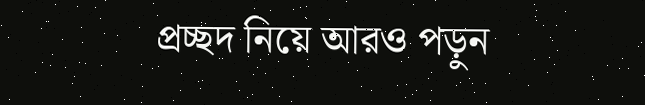প্রচ্ছদ নিয়ে আরও পড়ুন